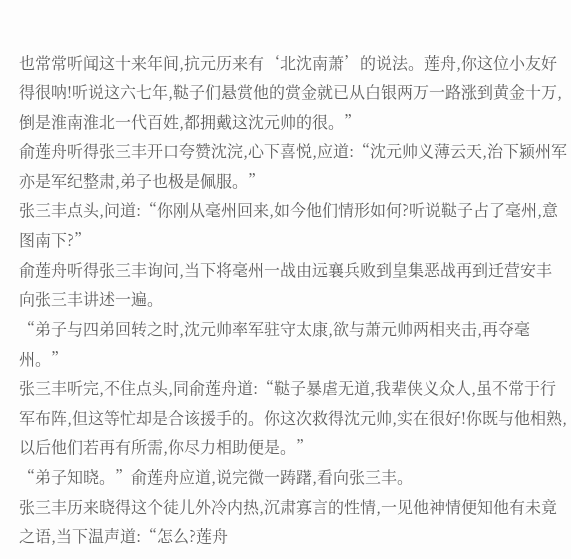也常常听闻这十来年间,抗元历来有‘北沈南萧’的说法。莲舟,你这位小友好得很呐!听说这六七年,鞑子们悬赏他的赏金就已从白银两万一路涨到黄金十万,倒是淮南淮北一代百姓,都拥戴这沈元帅的很。”
俞莲舟听得张三丰开口夸赞沈浣,心下喜悦,应道:“沈元帅义薄云天,治下颍州军亦是军纪整肃,弟子也极是佩服。”
张三丰点头,问道:“你刚从毫州回来,如今他们情形如何?听说鞑子占了毫州,意图南下?”
俞莲舟听得张三丰询问,当下将毫州一战由远襄兵败到皇集恶战再到迁营安丰向张三丰讲述一遍。
“弟子与四弟回转之时,沈元帅率军驻守太康,欲与萧元帅两相夹击,再夺毫州。”
张三丰听完,不住点头,同俞莲舟道:“鞑子暴虐无道,我辈侠义众人,虽不常于行军布阵,但这等忙却是合该援手的。你这次救得沈元帅,实在很好!你既与他相熟,以后他们若再有所需,你尽力相助便是。”
“弟子知晓。”俞莲舟应道,说完微一踌躇,看向张三丰。
张三丰历来晓得这个徒儿外冷内热,沉肃寡言的性情,一见他神情便知他有未竟之语,当下温声道:“怎么?莲舟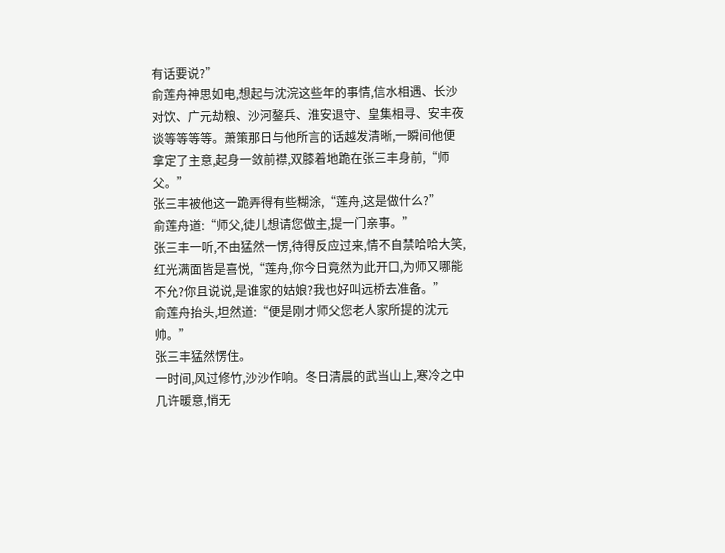有话要说?”
俞莲舟神思如电,想起与沈浣这些年的事情,信水相遇、长沙对饮、广元劫粮、沙河鏊兵、淮安退守、皇集相寻、安丰夜谈等等等等。萧策那日与他所言的话越发清晰,一瞬间他便拿定了主意,起身一敛前襟,双膝着地跪在张三丰身前,“师父。”
张三丰被他这一跪弄得有些糊涂,“莲舟,这是做什么?”
俞莲舟道:“师父,徒儿想请您做主,提一门亲事。”
张三丰一听,不由猛然一愣,待得反应过来,情不自禁哈哈大笑,红光满面皆是喜悦,“莲舟,你今日竟然为此开口,为师又哪能不允?你且说说,是谁家的姑娘?我也好叫远桥去准备。”
俞莲舟抬头,坦然道:“便是刚才师父您老人家所提的沈元帅。”
张三丰猛然愣住。
一时间,风过修竹,沙沙作响。冬日清晨的武当山上,寒冷之中几许暖意,悄无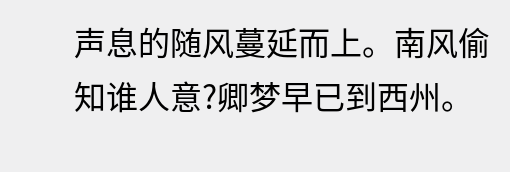声息的随风蔓延而上。南风偷知谁人意?卿梦早已到西州。